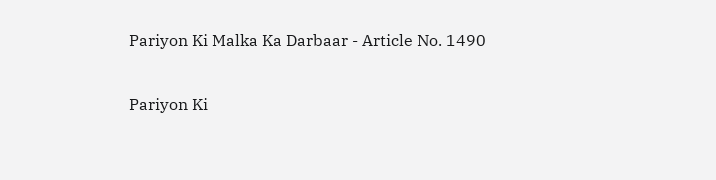Pariyon Ki Malka Ka Darbaar - Article No. 1490

Pariyon Ki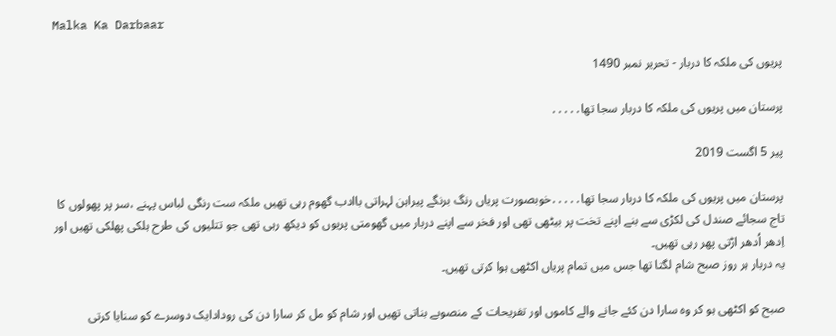Malka Ka Darbaar

پریوں کی ملکہ کا دربار - تحریر نمبر 1490

پرستان میں پریوں کی ملکہ کا دربار سجا تھا․․․․․

پیر 5 اگست 2019

پرستان میں پریوں کی ملکہ کا دربار سجا تھا․․․․․خوبصورت پریاں رنگ برنگے پیراہن لہراتی باادب گھوم رہی تھیں ملکہ ست رنگی لباس پہنے ،سر پر پھولوں کا تاج سجائے صندل کی لکڑی سے بنے اپنے تخت پر بیٹھی تھی اور فخر سے اپنے دربار میں گھومتی پریوں کو دیکھ رہی تھی جو تتلیوں کی طرح ہلکی پھلکی تھیں اور اِدھر اُدھر اڑتی پھر رہی تھیں۔
یہ دربار ہر روز صبح شام لگتا تھا جس میں تمام پریاں اکٹھی ہوا کرتی تھیں۔

صبح کو اکٹھی ہو کر وہ سارا دن کئے جانے والے کاموں اور تفریحات کے منصوبے بناتی تھیں اور شام کو مل کر سارا دن کی رودادایک دوسرے کو سنایا کرتی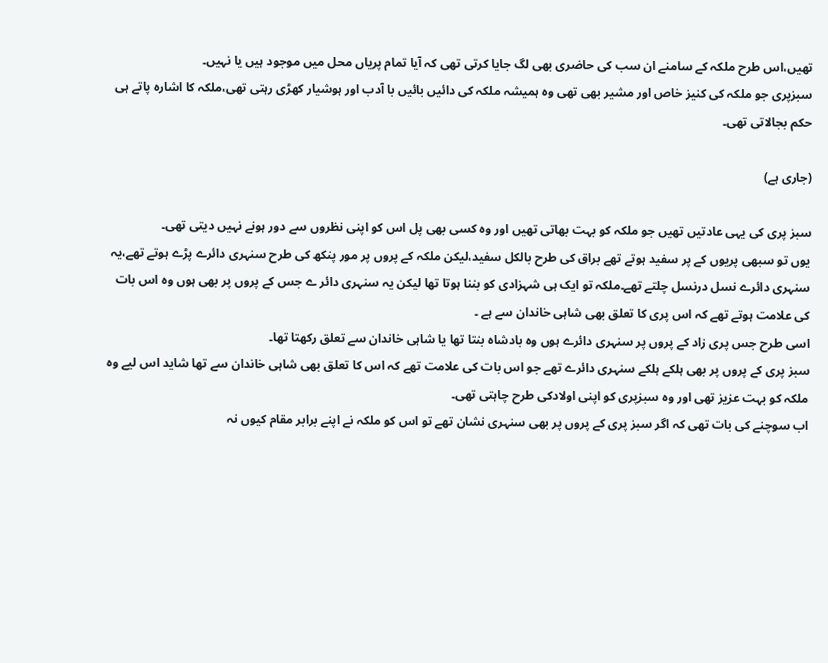تھیں،اس طرح ملکہ کے سامنے ان سب کی حاضری بھی لگ جایا کرتی تھی کہ آیا تمام پریاں محل میں موجود ہیں یا نہیں۔
سبزپری جو ملکہ کی کنیز خاص اور مشیر بھی تھی وہ ہمیشہ ملکہ کی دائیں بائیں با آدب اور ہوشیار کھڑی رہتی تھی،ملکہ کا اشارہ پاتے ہی حکم بجالاتی تھی۔

(جاری ہے)

سبز پری کی یہی عادتیں تھیں جو ملکہ کو بہت بھاتی تھیں اور وہ کسی بھی پل اس کو اپنی نظروں سے دور ہونے نہیں دیتی تھی۔
یوں تو سبھی پریوں کے پر سفید ہوتے تھے براق کی طرح بالکل سفید،لیکن ملکہ کے پروں پر مور پنکھ کی طرح سنہری دائرے پڑے ہوتے تھے،یہ سنہری دائرے نسل درنسل چلتے تھے۔ملکہ تو ایک ہی شہزادی کو بننا ہوتا تھا لیکن یہ سنہری دائر ے جس کے پروں پر بھی ہوں وہ اس بات کی علامت ہوتے تھے کہ اس پری کا تعلق بھی شاہی خاندان سے ہے ۔
اسی طرح جس پری زاد کے پروں پر سنہری دائرے ہوں وہ بادشاہ بنتا تھا یا شاہی خاندان سے تعلق رکھتا تھا۔
سبز پری کے پروں پر بھی ہلکے ہلکے سنہری دائرے تھے جو اس بات کی علامت تھے کہ اس کا تعلق بھی شاہی خاندان سے تھا شاید اس لیے وہ ملکہ کو بہت عزیز تھی اور وہ سبزپری کو اپنی اولادکی طرح چاہتی تھی۔
اب سوچنے کی بات تھی کہ اگر سبز پری کے پروں پر بھی سنہری نشان تھے تو اس کو ملکہ نے اپنے برابر مقام کیوں نہ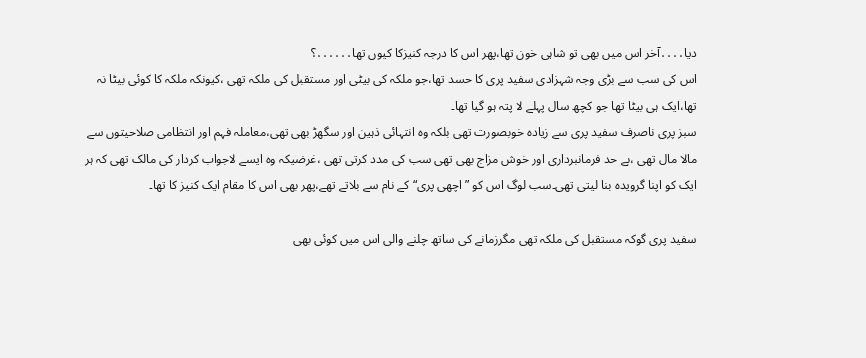دیا․․․․آخر اس میں بھی تو شاہی خون تھا،پھر اس کا درجہ کنیزکا کیوں تھا․․․․․․؟
اس کی سب سے بڑی وجہ شہزادی سفید پری کا حسد تھا،جو ملکہ کی بیٹی اور مستقبل کی ملکہ تھی ،کیونکہ ملکہ کا کوئی بیٹا نہ تھا،ایک ہی بیٹا تھا جو کچھ سال پہلے لا پتہ ہو گیا تھا۔
سبز پری ناصرف سفید پری سے زیادہ خوبصورت تھی بلکہ وہ انتہائی ذہین اور سگھڑ بھی تھی،معاملہ فہم اور انتظامی صلاحیتوں سے مالا مال تھی ،بے حد فرمانبرداری اور خوش مزاج بھی تھی سب کی مدد کرتی تھی ،غرضیکہ وہ ایسے لاجواب کردار کی مالک تھی کہ ہر ایک کو اپنا گرویدہ بنا لیتی تھی۔سب لوگ اس کو ”اچھی پری“کے نام سے بلاتے تھے،پھر بھی اس کا مقام ایک کنیز کا تھا۔

سفید پری گوکہ مستقبل کی ملکہ تھی مگرزمانے کی ساتھ چلنے والی اس میں کوئی بھی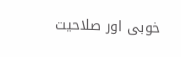خوبی اور صلاحیت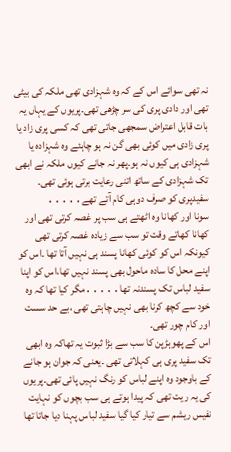نہ تھی سوائے اس کے کہ وہ شہزادی تھی ملکہ کی بیٹی تھی اور دادی پری کی سر چڑھی تھی۔پریوں کے یہاں یہ بات قابل اعتراض سمجھی جاتی تھی کہ کسی پری زاد یا پری زادی میں کوئی بھی گن نہ ہو چاہئے وہ شہزادہ یا شہزادی ہی کیوں نہ ہو۔پھر نہ جانے کیوں ملکہ نے ابھی تک شہزادی کے ساتھ اتنی رعایت برتی ہوئی تھی۔
سفیدپری کو صرف دوہی کام آتے تھے․․․․․
سونا اور کھانا وہ اٹھتے ہی سب پر غصہ کرتی تھی اور کھانا کھاتے وقت تو سب سے زیادہ غصہ کرتی تھی کیونکہ اس کو کوئی کھانا پسند ہی نہیں آتا تھا ۔اس کو اپنے محل کا سادہ ماحول بھی پسند نہیں تھا،اس کو اپنا سفید لباس تک پسندنہ تھا․․․․․مگر کیا تھا کہ وہ خود سے کچھ کرنا بھی نہیں چاہتی تھی ،بے حد سست اور کام چور تھی۔
اس کے پھوہڑپن کا سب سے بڑا ثبوت یہ تھاکہ وہ ابھی تک سفید پری ہی کہلاتی تھی ۔یعنی کہ جوان ہو جانے کے باوجود وہ اپنے لباس کو رنگ نہیں پائی تھی۔پریوں کی یہ ریت تھی کہ پیدا ہوتے ہی سب بچوں کو نہایت نفیس ریشم سے تیار کیا گیا سفید لباس پہنا دیا جاتا تھا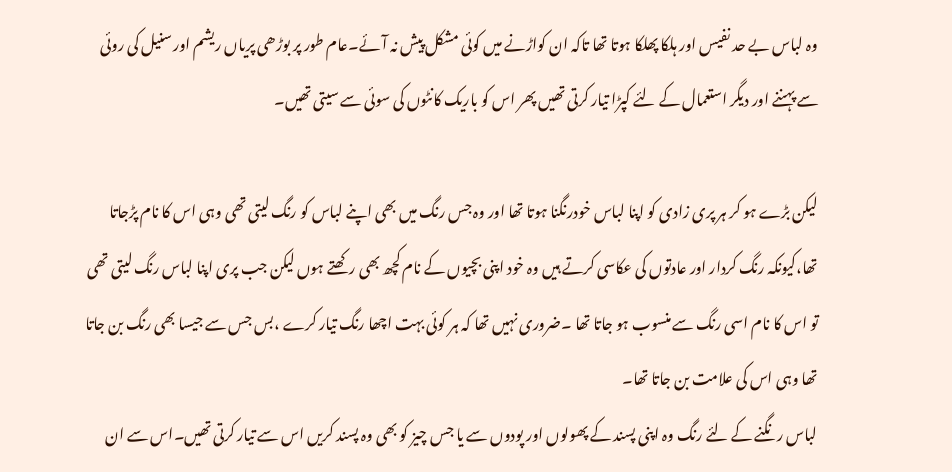وہ لباس بے حد نفیس اور ہلکا پھلکا ہوتا تھا تاکہ ان کواڑنے میں کوئی مشکل پیش نہ آئے۔عام طور پر بوڑھی پریاں ریشم اور سنیل کی روئی سے پہننے اور دیگر استعمال کے لئے کپڑا تیار کرتی تھیں پھر اس کو باریک کانٹوں کی سوئی سے سیتی تھیں۔

لیکن بڑے ہو کر ہر پری زادی کو اپنا لباس خودرنگنا ہوتا تھا اور وہ جس رنگ میں بھی اپنے لباس کو رنگ لیتی تھی وہی اس کا نام پڑجاتا تھا،کیونکہ رنگ کردار اور عادتوں کی عکاسی کرتے ہیں وہ خود اپنی بچیوں کے نام کچھ بھی رکھتے ہوں لیکن جب پری اپنا لباس رنگ لیتی تھی تو اس کا نام اسی رنگ سے منسوب ہو جاتا تھا ۔ضروری نہیں تھا کہ ہر کوئی بہت اچھا رنگ تیار کرے ،بس جس سے جیسا بھی رنگ بن جاتا تھا وہی اس کی علامت بن جاتا تھا۔
لباس رنگنے کے لئے رنگ وہ اپنی پسند کے پھولوں اور پودوں سے یا جس چیز کو بھی وہ پسند کریں اس سے تیار کرتی تھیں۔اس سے ان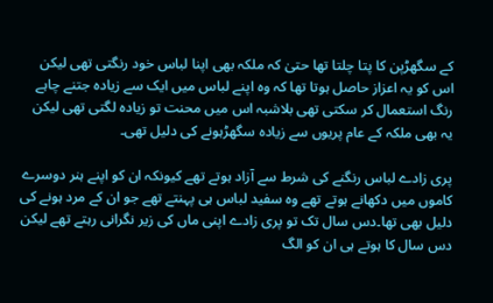کے سگھڑپن کا پتا چلتا تھا حتیٰ کہ ملکہ بھی اپنا لباس خود رنگتی تھی لیکن اس کو یہ اعزاز حاصل ہوتا تھا کہ وہ اپنے لباس میں ایک سے زیادہ جتنے چاہے رنگ استعمال کر سکتی تھی بلاشبہ اس میں محنت تو زیادہ لگتی تھی لیکن یہ بھی ملکہ کے عام پریوں سے زیادہ سگھڑہونے کی دلیل تھی۔

پری زادے لباس رنگنے کی شرط سے آزاد ہوتے تھے کیونکہ ان کو اپنے ہنر دوسرے کاموں میں دکھانے ہوتے تھے وہ سفید لباس ہی پہنتے تھے جو ان کے مرد ہونے کی دلیل بھی تھا۔دس سال تک تو پری زادے اپنی ماں کی زیر نگرانی رہتے تھے لیکن دس سال کا ہوتے ہی ان کو الگ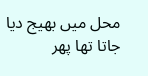محل میں بھیج دیا جاتا تھا پھر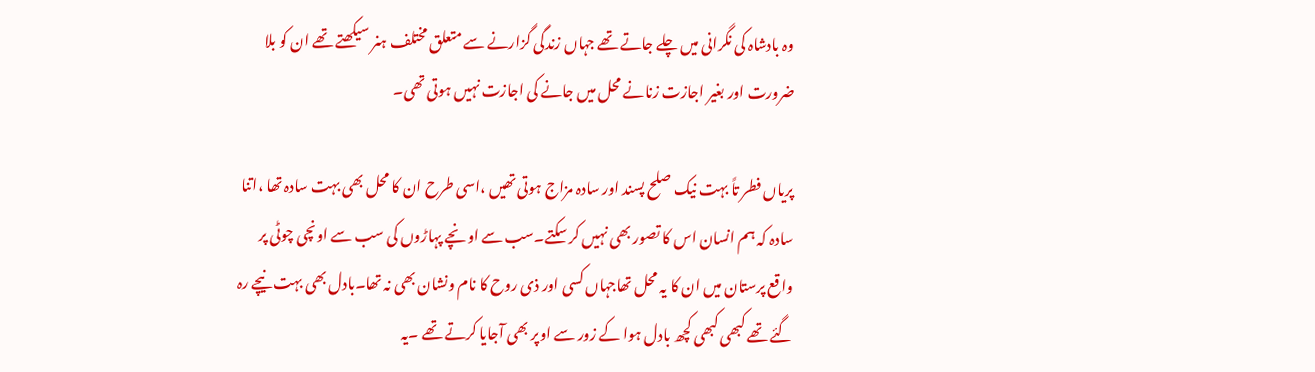وہ بادشاہ کی نگرانی میں چلے جاتے تھے جہاں زندگی گزارنے سے متعلق مختلف ہنر سیکھتے تھے ان کو بلا ضرورت اور بغیر اجازت زنانے محل میں جانے کی اجازت نہیں ہوتی تھی۔

پریاں فطر تاً بہت نیک صلح پسند اور سادہ مزاج ہوتی تھیں ،اسی طرح ان کا محل بھی بہت سادہ تھا ،اتنا سادہ کہ ہم انسان اس کا تصور بھی نہیں کر سکتے۔سب سے اونچے پہاڑوں کی سب سے اونچی چوٹی پر واقع پرستان میں ان کا یہ محل تھاجہاں کسی اور ذی روح کا نام ونشان بھی نہ تھا۔بادل بھی بہت نیچے رہ گئے تھے کبھی کبھی کچھ بادل ہوا کے زور سے اوپر بھی آجایا کرتے تھے ۔یہ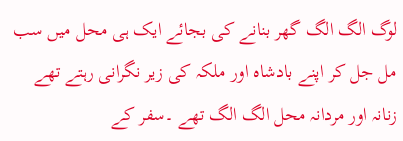لوگ الگ الگ گھر بنانے کی بجائے ایک ہی محل میں سب مل جل کر اپنے بادشاہ اور ملکہ کی زیر نگرانی رہتے تھے زنانہ اور مردانہ محل الگ الگ تھے ۔سفر کے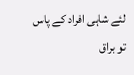لئے شاہی افراد کے پاس تو براق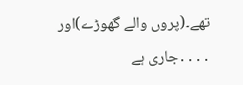تھے۔(پروں والے گھوڑے)اور ․․․․جاری ہے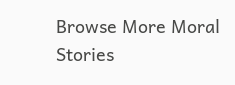Browse More Moral Stories